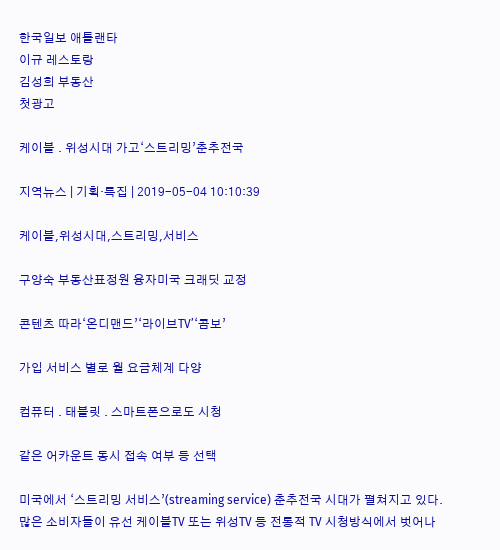한국일보 애틀랜타
이규 레스토랑
김성희 부동산
첫광고

케이블 . 위성시대 가고‘스트리밍’춘추전국

지역뉴스 | 기획·특집 | 2019-05-04 10:10:39

케이블,위성시대,스트리밍,서비스

구양숙 부동산표정원 융자미국 크래딧 교정

콘텐츠 따라‘온디맨드’‘라이브TV’‘콤보’

가입 서비스 별로 월 요금체계 다양

컴퓨터 . 태블릿 . 스마트폰으로도 시청

같은 어카운트 동시 접속 여부 등 선택

미국에서 ‘스트리밍 서비스’(streaming service) 춘추전국 시대가 펼쳐지고 있다. 많은 소비자들이 유선 케이블TV 또는 위성TV 등 전통적 TV 시청방식에서 벗어나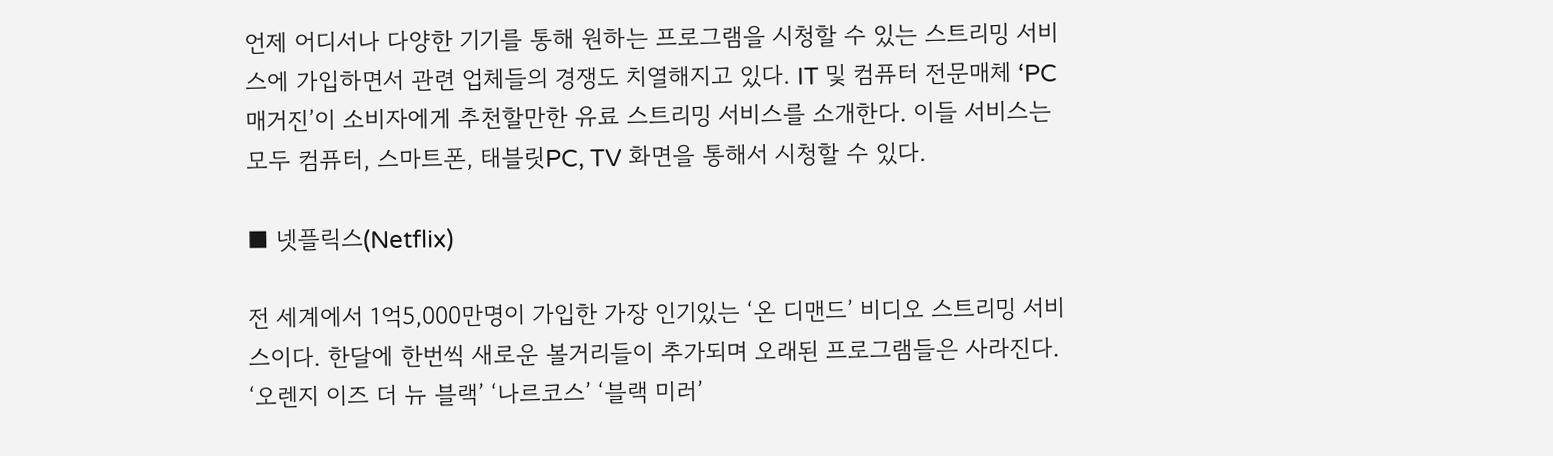언제 어디서나 다양한 기기를 통해 원하는 프로그램을 시청할 수 있는 스트리밍 서비스에 가입하면서 관련 업체들의 경쟁도 치열해지고 있다. IT 및 컴퓨터 전문매체 ‘PC 매거진’이 소비자에게 추천할만한 유료 스트리밍 서비스를 소개한다. 이들 서비스는 모두 컴퓨터, 스마트폰, 태블릿PC, TV 화면을 통해서 시청할 수 있다.

■ 넷플릭스(Netflix)

전 세계에서 1억5,000만명이 가입한 가장 인기있는 ‘온 디맨드’ 비디오 스트리밍 서비스이다. 한달에 한번씩 새로운 볼거리들이 추가되며 오래된 프로그램들은 사라진다. ‘오렌지 이즈 더 뉴 블랙’ ‘나르코스’ ‘블랙 미러’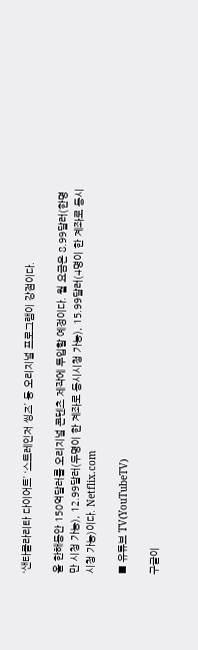‘샌타클라리타 다이어트’ ‘스트레인저 씽즈’ 등 오리지널 프로그램이 강점이다.

올 한해동안 150억달러를 오리지널 콘텐츠 제작에 투입할 예정이다. 월 요금은 8.99달러(한명만 시청 가능), 12.99달러(두명이 한 계좌로 동시시청 가능), 15.99달러(4명이 한 계좌로 동시시청 가능)이다. Netflix.com

■ 유튜브 TV(YouTubeTV)

구글이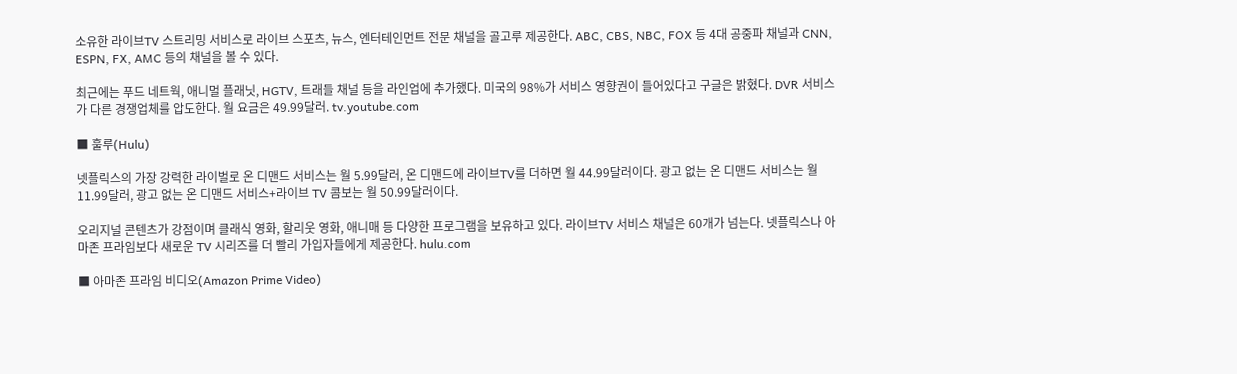소유한 라이브TV 스트리밍 서비스로 라이브 스포츠, 뉴스, 엔터테인먼트 전문 채널을 골고루 제공한다. ABC, CBS, NBC, FOX 등 4대 공중파 채널과 CNN, ESPN, FX, AMC 등의 채널을 볼 수 있다.

최근에는 푸드 네트웍, 애니멀 플래닛, HGTV, 트래들 채널 등을 라인업에 추가했다. 미국의 98%가 서비스 영향권이 들어있다고 구글은 밝혔다. DVR 서비스가 다른 경쟁업체를 압도한다. 월 요금은 49.99달러. tv.youtube.com

■ 훌루(Hulu)

넷플릭스의 가장 강력한 라이벌로 온 디맨드 서비스는 월 5.99달러, 온 디맨드에 라이브TV를 더하면 월 44.99달러이다. 광고 없는 온 디맨드 서비스는 월 11.99달러, 광고 없는 온 디맨드 서비스+라이브 TV 콤보는 월 50.99달러이다.

오리지널 콘텐츠가 강점이며 클래식 영화, 할리웃 영화, 애니매 등 다양한 프로그램을 보유하고 있다. 라이브TV 서비스 채널은 60개가 넘는다. 넷플릭스나 아마존 프라임보다 새로운 TV 시리즈를 더 빨리 가입자들에게 제공한다. hulu.com

■ 아마존 프라임 비디오(Amazon Prime Video)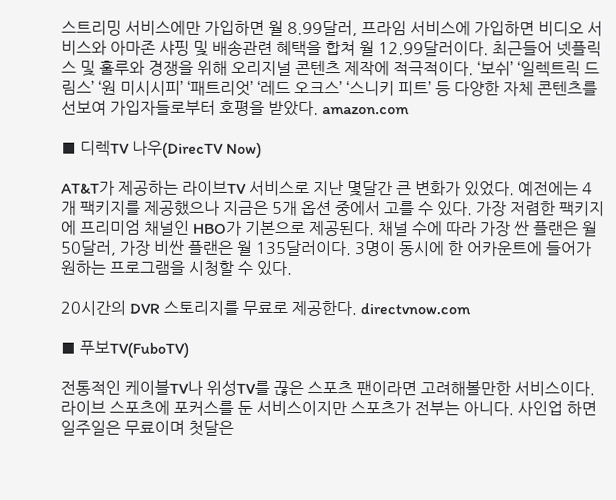스트리밍 서비스에만 가입하면 월 8.99달러, 프라임 서비스에 가입하면 비디오 서비스와 아마존 샤핑 및 배송관련 혜택을 합쳐 월 12.99달러이다. 최근들어 넷플릭스 및 훌루와 경쟁을 위해 오리지널 콘텐츠 제작에 적극적이다. ‘보쉬’ ‘일렉트릭 드림스’ ‘원 미시시피’ ‘패트리엇’ ‘레드 오크스’ ‘스니키 피트’ 등 다양한 자체 콘텐츠를 선보여 가입자들로부터 호평을 받았다. amazon.com

■ 디렉TV 나우(DirecTV Now)

AT&T가 제공하는 라이브TV 서비스로 지난 몇달간 큰 변화가 있었다. 예전에는 4개 팩키지를 제공했으나 지금은 5개 옵션 중에서 고를 수 있다. 가장 저렴한 팩키지에 프리미엄 채널인 HBO가 기본으로 제공된다. 채널 수에 따라 가장 싼 플랜은 월 50달러, 가장 비싼 플랜은 월 135달러이다. 3명이 동시에 한 어카운트에 들어가 원하는 프로그램을 시청할 수 있다.

20시간의 DVR 스토리지를 무료로 제공한다. directvnow.com

■ 푸보TV(FuboTV)

전통적인 케이블TV나 위성TV를 끊은 스포츠 팬이라면 고려해볼만한 서비스이다. 라이브 스포츠에 포커스를 둔 서비스이지만 스포츠가 전부는 아니다. 사인업 하면 일주일은 무료이며 첫달은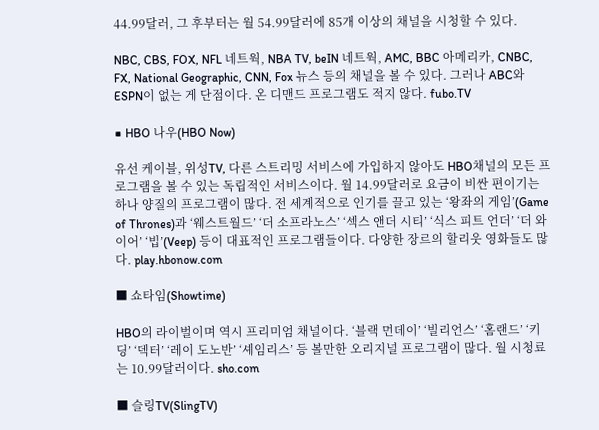44.99달러, 그 후부터는 월 54.99달러에 85개 이상의 채널을 시청할 수 있다.

NBC, CBS, FOX, NFL 네트웍, NBA TV, beIN 네트웍, AMC, BBC 아메리카, CNBC, FX, National Geographic, CNN, Fox 뉴스 등의 채널을 볼 수 있다. 그러나 ABC와 ESPN이 없는 게 단점이다. 온 디맨드 프로그램도 적지 않다. fubo.TV

■ HBO 나우(HBO Now)

유선 케이블, 위성TV, 다른 스트리밍 서비스에 가입하지 않아도 HBO채널의 모든 프로그램을 볼 수 있는 독립적인 서비스이다. 월 14.99달러로 요금이 비싼 편이기는 하나 양질의 프로그램이 많다. 전 세계적으로 인기를 끌고 있는 ‘왕좌의 게임’(Game of Thrones)과 ‘웨스트월드’ ‘더 소프라노스’ ‘섹스 앤더 시티’ ‘식스 피트 언더’ ‘더 와이어’ ‘빕’(Veep) 등이 대표적인 프로그램들이다. 다양한 장르의 할리웃 영화들도 많다. play.hbonow.com

■ 쇼타임(Showtime)

HBO의 라이벌이며 역시 프리미엄 채널이다. ‘블랙 먼데이’ ‘빌리언스’ ‘홈랜드’ ‘키딩’ ‘덱터’ ‘레이 도노반’ ‘셰임리스’ 등 볼만한 오리지널 프로그램이 많다. 월 시청료는 10.99달러이다. sho.com

■ 슬링TV(SlingTV)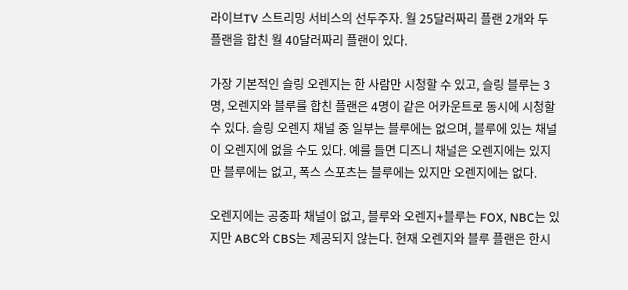라이브TV 스트리밍 서비스의 선두주자. 월 25달러짜리 플랜 2개와 두 플랜을 합친 월 40달러짜리 플랜이 있다.

가장 기본적인 슬링 오렌지는 한 사람만 시청할 수 있고, 슬링 블루는 3명, 오렌지와 블루를 합친 플랜은 4명이 같은 어카운트로 동시에 시청할 수 있다. 슬링 오렌지 채널 중 일부는 블루에는 없으며, 블루에 있는 채널이 오렌지에 없을 수도 있다. 예를 들면 디즈니 채널은 오렌지에는 있지만 블루에는 없고, 폭스 스포츠는 블루에는 있지만 오렌지에는 없다.

오렌지에는 공중파 채널이 없고, 블루와 오렌지+블루는 FOX, NBC는 있지만 ABC와 CBS는 제공되지 않는다. 현재 오렌지와 블루 플랜은 한시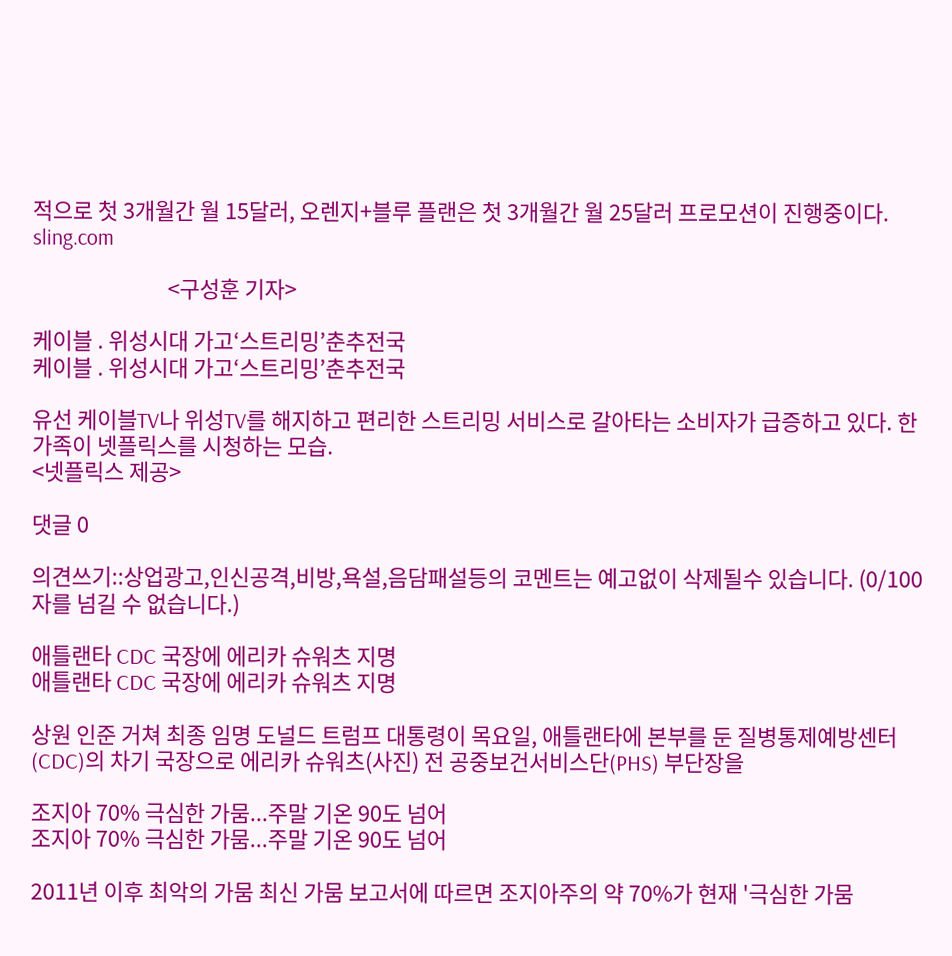적으로 첫 3개월간 월 15달러, 오렌지+블루 플랜은 첫 3개월간 월 25달러 프로모션이 진행중이다. sling.com

                           <구성훈 기자>

케이블 . 위성시대 가고‘스트리밍’춘추전국
케이블 . 위성시대 가고‘스트리밍’춘추전국

유선 케이블TV나 위성TV를 해지하고 편리한 스트리밍 서비스로 갈아타는 소비자가 급증하고 있다. 한 가족이 넷플릭스를 시청하는 모습.                                                                                                                                                                                       <넷플릭스 제공>

댓글 0

의견쓰기::상업광고,인신공격,비방,욕설,음담패설등의 코멘트는 예고없이 삭제될수 있습니다. (0/100자를 넘길 수 없습니다.)

애틀랜타 CDC 국장에 에리카 슈워츠 지명
애틀랜타 CDC 국장에 에리카 슈워츠 지명

상원 인준 거쳐 최종 임명 도널드 트럼프 대통령이 목요일, 애틀랜타에 본부를 둔 질병통제예방센터(CDC)의 차기 국장으로 에리카 슈워츠(사진) 전 공중보건서비스단(PHS) 부단장을

조지아 70% 극심한 가뭄...주말 기온 90도 넘어
조지아 70% 극심한 가뭄...주말 기온 90도 넘어

2011년 이후 최악의 가뭄 최신 가뭄 보고서에 따르면 조지아주의 약 70%가 현재 '극심한 가뭄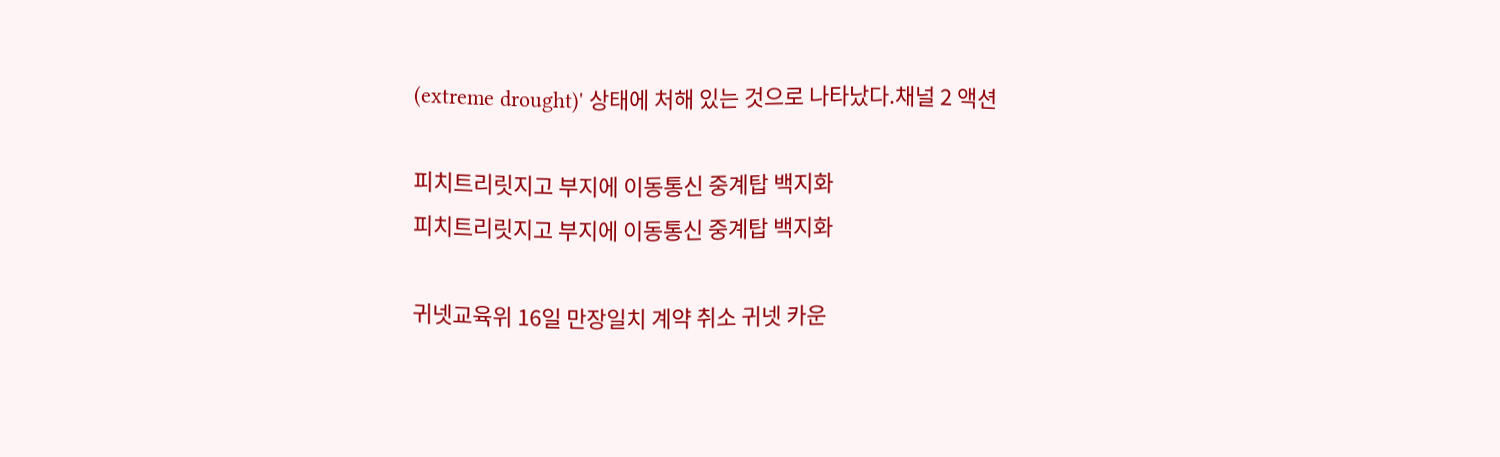(extreme drought)' 상태에 처해 있는 것으로 나타났다.채널 2 액션

피치트리릿지고 부지에 이동통신 중계탑 백지화
피치트리릿지고 부지에 이동통신 중계탑 백지화

귀넷교육위 16일 만장일치 계약 취소 귀넷 카운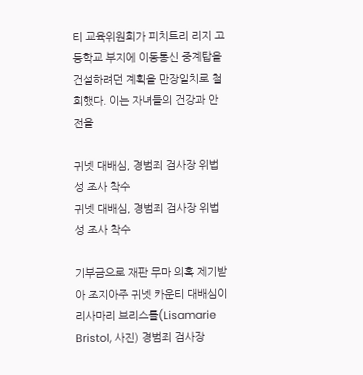티 교육위원회가 피치트리 리지 고등학교 부지에 이동통신 중계탑을 건설하려던 계획을 만장일치로 철회했다. 이는 자녀들의 건강과 안전을

귀넷 대배심, 경범죄 검사장 위법성 조사 착수
귀넷 대배심, 경범죄 검사장 위법성 조사 착수

기부금으로 재판 무마 의혹 제기받아 조지아주 귀넷 카운티 대배심이 리사마리 브리스톨(Lisamarie Bristol, 사진) 경범죄 검사장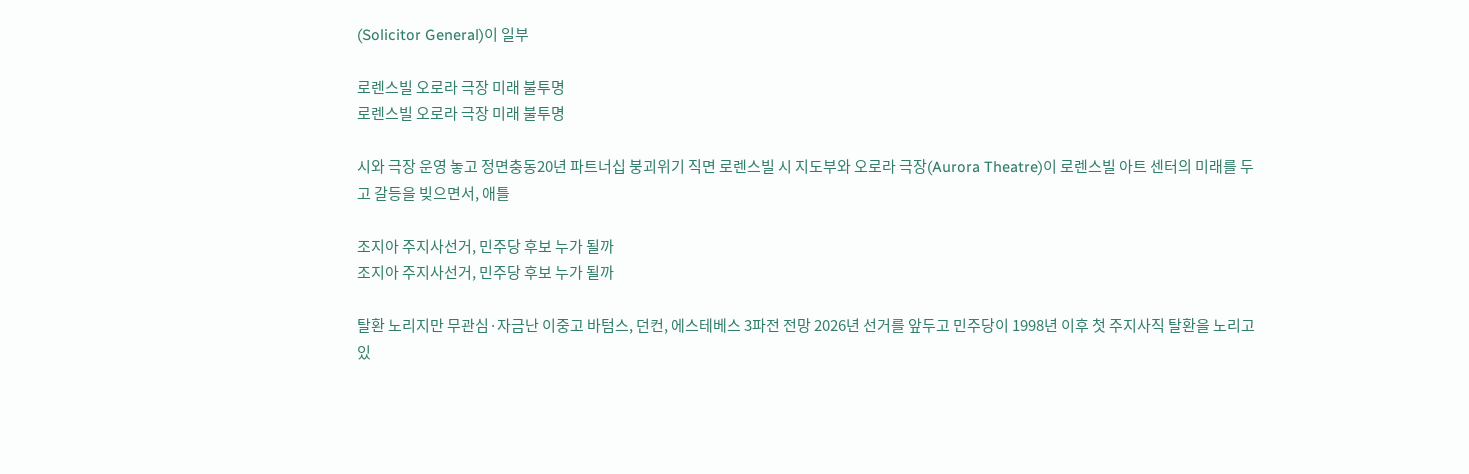(Solicitor General)이 일부

로렌스빌 오로라 극장 미래 불투명
로렌스빌 오로라 극장 미래 불투명

시와 극장 운영 놓고 정면충동20년 파트너십 붕괴위기 직면 로렌스빌 시 지도부와 오로라 극장(Aurora Theatre)이 로렌스빌 아트 센터의 미래를 두고 갈등을 빚으면서, 애틀

조지아 주지사선거, 민주당 후보 누가 될까
조지아 주지사선거, 민주당 후보 누가 될까

탈환 노리지만 무관심·자금난 이중고 바텀스, 던컨, 에스테베스 3파전 전망 2026년 선거를 앞두고 민주당이 1998년 이후 첫 주지사직 탈환을 노리고 있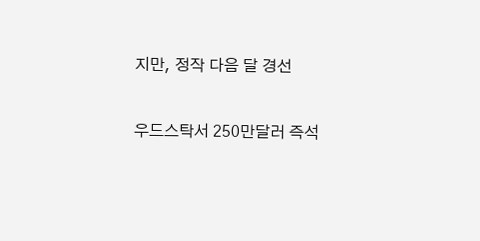지만, 정작 다음 달 경선

우드스탁서 250만달러 즉석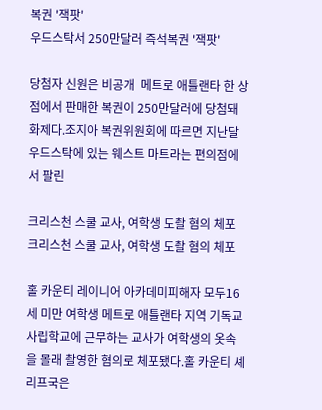복권 '잭팟'
우드스탁서 250만달러 즉석복권 '잭팟'

당첨자 신원은 비공개  메트로 애틀랜타 한 상점에서 판매한 복권이 250만달러에 당첨돼 화제다.조지아 복권위원회에 따르면 지난달  우드스탁에 있는 웨스트 마트라는 편의점에서 팔린

크리스천 스쿨 교사, 여학생 도촬 혐의 체포
크리스천 스쿨 교사, 여학생 도촬 혐의 체포

홀 카운티 레이니어 아카데미피해자 모두16세 미만 여학생 메트로 애틀랜타 지역 기독교 사립학교에 근무하는 교사가 여학생의 옷속을 몰래 촬영한 혐의로 체포됐다.홀 카운티 셰리프국은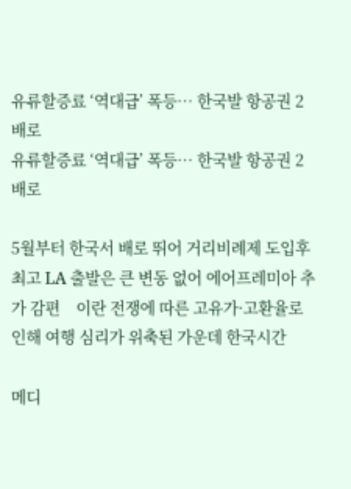유류할증료 ‘역대급’ 폭등… 한국발 항공권 2배로
유류할증료 ‘역대급’ 폭등… 한국발 항공권 2배로

5월부터 한국서 배로 뛰어 거리비례제 도입후 최고 LA 출발은 큰 변동 없어 에어프레미아 추가 감편    이란 전쟁에 따른 고유가·고환율로 인해 여행 심리가 위축된 가운데 한국시간

메디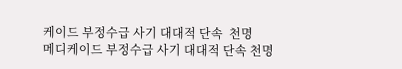케이드 부정수급 사기 대대적 단속  천명
메디케이드 부정수급 사기 대대적 단속 천명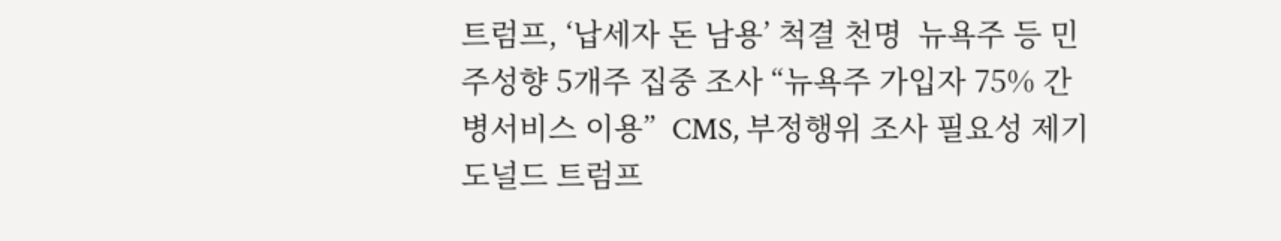트럼프, ‘납세자 돈 남용’ 척결 천명  뉴욕주 등 민주성향 5개주 집중 조사 “뉴욕주 가입자 75% 간병서비스 이용”  CMS, 부정행위 조사 필요성 제기 도널드 트럼프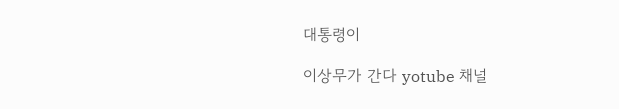대통령이

이상무가 간다 yotube 채널